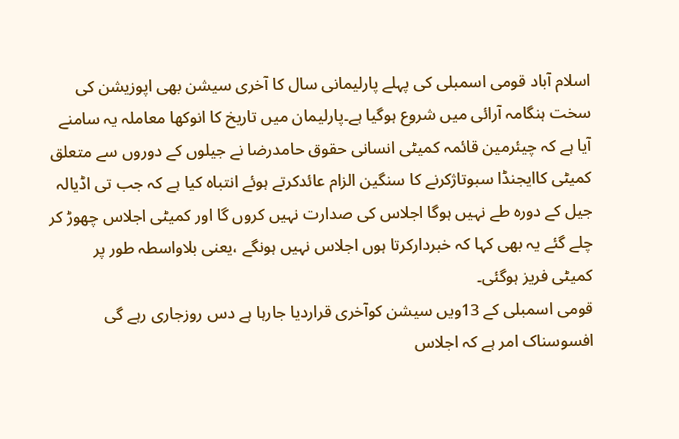اسلام آباد قومی اسمبلی کی پہلے پارلیمانی سال کا آخری سیشن بھی اپوزیشن کی سخت ہنگامہ آرائی میں شروع ہوگیا ہے۔پارلیمان میں تاریخ کا انوکھا معاملہ یہ سامنے آیا ہے کہ چیئرمین قائمہ کمیٹی انسانی حقوق حامدرضا نے جیلوں کے دوروں سے متعلق کمیٹی کاایجنڈا سبوتاژکرنے کا سنگین الزام عائدکرتے ہوئے انتباہ کیا ہے کہ جب تی اڈیالہ جیل کے دورہ طے نہیں ہوگا اجلاس کی صدارت نہیں کروں گا اور کمیٹی اجلاس چھوڑ کر چلے گئے یہ بھی کہا کہ خبردارکرتا ہوں اجلاس نہیں ہونگے ،یعنی بلاواسطہ طور پر کمیٹی فریز ہوگئی۔
قومی اسمبلی کے 13ویں سیشن کوآخری قراردیا جارہا ہے دس روزجاری رہے گی افسوسناک امر ہے کہ اجلاس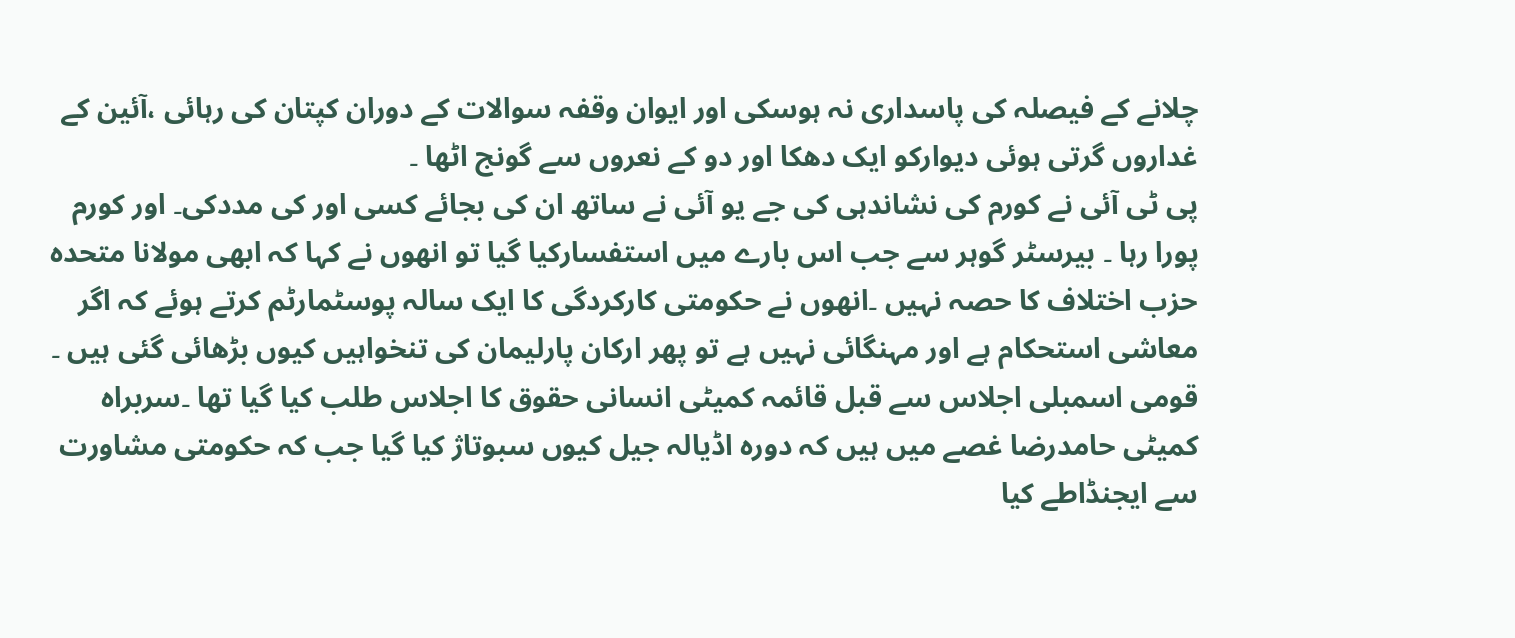چلانے کے فیصلہ کی پاسداری نہ ہوسکی اور ایوان وقفہ سوالات کے دوران کپتان کی رہائی ،آئین کے غداروں گرتی ہوئی دیوارکو ایک دھکا اور دو کے نعروں سے گونج اٹھا ۔
پی ٹی آئی نے کورم کی نشاندہی کی جے یو آئی نے ساتھ ان کی بجائے کسی اور کی مددکی۔ اور کورم پورا رہا ۔ بیرسٹر گوہر سے جب اس بارے میں استفسارکیا گیا تو انھوں نے کہا کہ ابھی مولانا متحدہ حزب اختلاف کا حصہ نہیں ۔انھوں نے حکومتی کارکردگی کا ایک سالہ پوسٹمارٹم کرتے ہوئے کہ اگر معاشی استحکام ہے اور مہنگائی نہیں ہے تو پھر ارکان پارلیمان کی تنخواہیں کیوں بڑھائی گئی ہیں ۔
قومی اسمبلی اجلاس سے قبل قائمہ کمیٹی انسانی حقوق کا اجلاس طلب کیا گیا تھا ۔سربراہ کمیٹی حامدرضا غصے میں ہیں کہ دورہ اڈیالہ جیل کیوں سبوتاژ کیا گیا جب کہ حکومتی مشاورت سے ایجنڈاطے کیا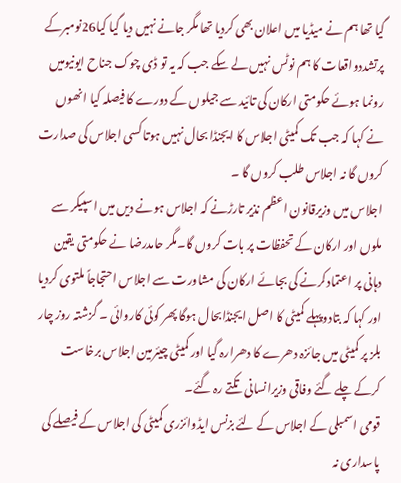گیا تھا ہم نے میڈیا میں اعلان بھی کردیا تھا مگر جانے نہیں دیا گیا کیا26نومبرکے پرتشددواقعات کا ہم نوٹس نہیں لے سکے جب کہ یہ تو ڈی چوک جناح ایونیومیں رونما ہوئے حکومتی ارکان کی تائید سے جیلوں کے دورے کا فیصلہ کیا انھوں نے کہا کہ جب تک کمیٹی اجلاس کا ایجنڈا بحال نہیں ہوتا کسی اجلاس کی صدارت کروں گا نہ اجلاس طلب کروں گا ۔
اجلاس میں وزیرقانون اعظم نذیر تارڑنے کہ اجلاس ہونے دیں میں اسپیکر سے ملوں اور ارکان کے تحفظات پر بات کروں گا۔مگر حامدرضا نے حکومتی یقین دہانی پر اعتمادکرنے کی بجائے ارکان کی مشاورت سے اجلاس احتجاجاً ملتوی کردیا اور کہا کہ بتادوپہلے کمیٹی کا اصل ایجنڈابحال ہوگا پھر کوئی کاروائی ۔ گزشتہ روز چار بلز پر کمیٹی میں جائزہ دھرے کا دھرارہ گیا اور کمیٹی چیئرمین اجلاس برخاست کرکے چلے گئے وفاقی وزیرانسانی تکتے رہ گئے۔
قومی اسمبلی کے اجلاس کے لئے بزنس ایڈوائزری کمیٹی کی اجلاس کے فیصلے کی پاسداری نہ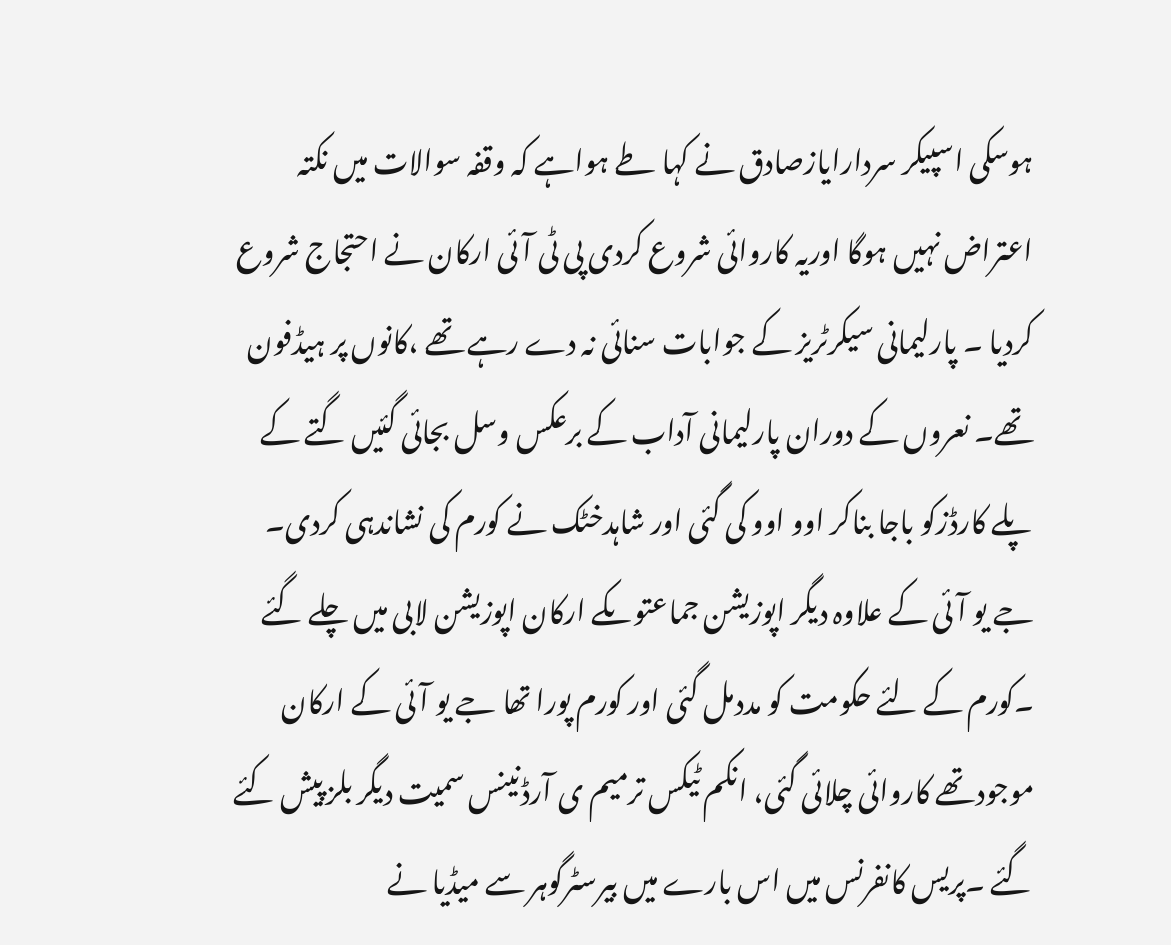ہوسکی اسپیکر سردارایازصادق نے کہا طے ہواہے کہ وقفہ سوالات میں نکتہ اعتراض نہیں ہوگا اوریہ کاروائی شروع کردی پی ٹی آئی ارکان نے احتجاج شروع کردیا ۔ پارلیمانی سیکرٹریز کے جوابات سنائی نہ دے رہے تھے ،کانوں پر ہیڈفون تھے۔ نعروں کے دوران پارلیمانی آداب کے برعکس وسل بجائی گئیں گتے کے پلے کارڈزکو باجا بناکر اوو اوو کی گئی اور شاہدخٹک نے کورم کی نشاندہی کردی۔
جے یو آئی کے علاوہ دیگر اپوزیشن جماعتوںکے ارکان اپوزیشن لابی میں چلے گئے ۔کورم کے لئے حکومت کو مددمل گئی اور کورم پورا تھا جے یو آئی کے ارکان موجودتھے کاروائی چلائی گئی، انکم ٹیکس ترمیم ی آرڈنینس سمیت دیگر بلز پیش کئے گئے ۔پریس کانفرنس میں اس بارے میں بیرسٹرگوہر سے میڈیا نے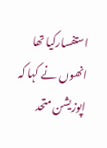استفسارکیا تھا انھوں نے کہا کہ اپوزیشن متحد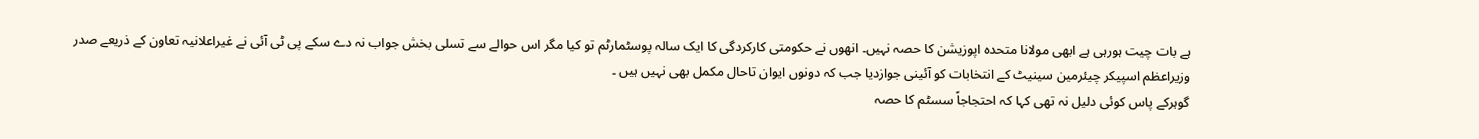ہے بات چیت ہورہی ہے ابھی مولانا متحدہ اپوزیشن کا حصہ نہیں۔ انھوں نے حکومتی کارکردگی کا ایک سالہ پوسٹمارٹم تو کیا مگر اس حوالے سے تسلی بخش جواب نہ دے سکے پی ٹی آئی نے غیراعلانیہ تعاون کے ذریعے صدر وزیراعظم اسپیکر چیئرمین سینیٹ کے انتخابات کو آئینی جوازدیا جب کہ دونوں ایوان تاحال مکمل بھی نہیں ہیں ۔
گوہرکے پاس کوئی دلیل نہ تھی کہا کہ احتجاجاً سسٹم کا حصہ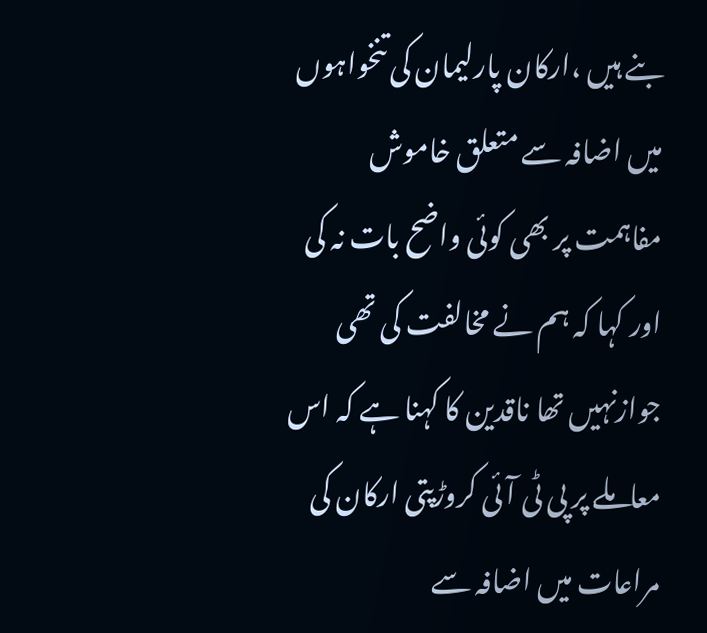بنے ہیں ،ارکان پارلیمان کی تنخواہوں میں اضافہ سے متعلق خاموش مفاہمت پر بھی کوئی واضح بات نہ کی اور کہا کہ ہم نے مخالفت کی تھی جوازنہیں تھا ناقدین کا کہنا ہے کہ اس معاملے پر پی ٹی آئی کروڑپتی ارکان کی مراعات میں اضافہ سے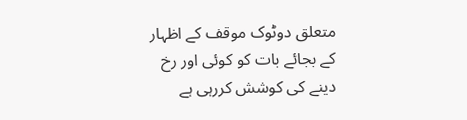متعلق دوٹوک موقف کے اظہار کے بجائے بات کو کوئی اور رخ دینے کی کوشش کررہی ہے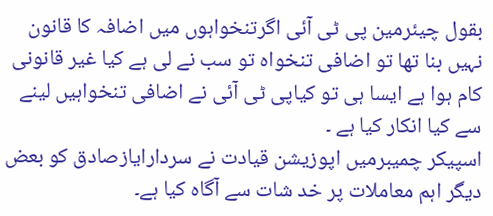بقول چیئرمین پی ٹی آئی اگرتنخواہوں میں اضافہ کا قانون نہیں بنا تھا تو اضافی تنخواہ تو سب نے لی ہے کیا غیر قانونی کام ہوا ہے ایسا ہی تو کیاپی ٹی آئی نے اضافی تنخواہیں لینے سے کیا انکار کیا ہے ۔
اسپیکر چمیبرمیں اپوزیشن قیادت نے سردارایازصادق کو بعض دیگر اہم معاملات پر خد شات سے آگاہ کیا ہے۔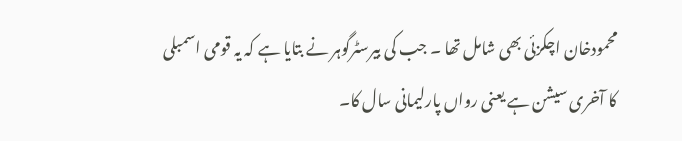محمودخان اچکزئی بھی شامل تھا ۔ جب کی بیرسٹرگوہر نے بتایا ہے کہ یہ قومی اسمبلی کا آخری سیشن ہے یعنی رواں پارلیمانی سال کا۔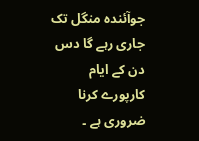جوآئندہ منگل تک جاری رہے گا دس دن کے ایام کارپورے کرنا ضروری ہے ۔